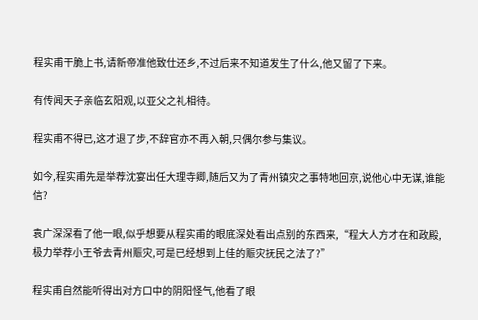程实甫干脆上书,请新帝准他致仕还乡,不过后来不知道发生了什么,他又留了下来。

有传闻天子亲临玄阳观,以亚父之礼相待。

程实甫不得已,这才退了步,不辞官亦不再入朝,只偶尔参与集议。

如今,程实甫先是举荐沈宴出任大理寺卿,随后又为了青州镇灾之事特地回京,说他心中无谋,谁能信?

袁广深深看了他一眼,似乎想要从程实甫的眼底深处看出点别的东西来,“程大人方才在和政殿,极力举荐小王爷去青州赈灾,可是已经想到上佳的赈灾抚民之法了?”

程实甫自然能听得出对方口中的阴阳怪气,他看了眼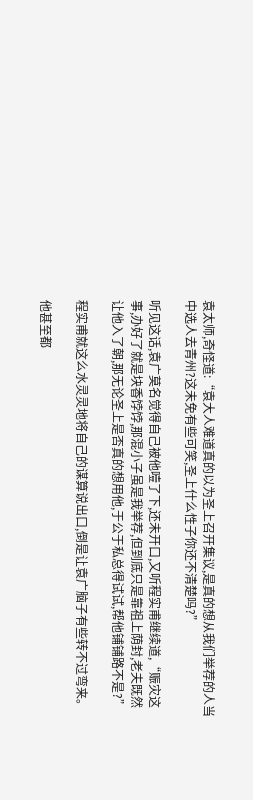袁太师,奇怪道:“袁大人难道真的以为圣上召开集议,是真的想从我们举荐的人当中选人去青州?这未免有些可笑,圣上什么性子你还不清楚吗?”

听见这话,袁广莫名觉得自己被他噎了下,还未开口,又听程实甫继续道,“赈灾这事,办好了就是块香饽饽,那混小子虽是我举荐,但到底只是靠祖上荫封,老夫既然让他入了朝,那无论圣上是否真的想用他,于公于私总得试试,帮他铺铺路不是?”

程实甫就这么水灵灵地将自己的谋算说出口,倒是让袁广脑子有些转不过弯来。

他甚至都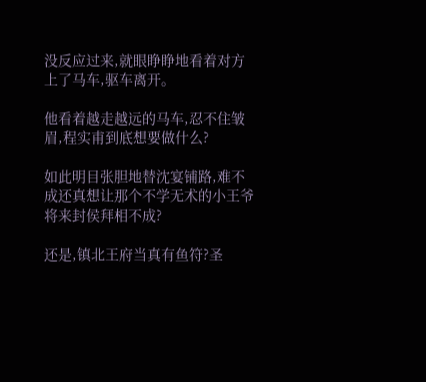没反应过来,就眼睁睁地看着对方上了马车,驱车离开。

他看着越走越远的马车,忍不住皱眉,程实甫到底想要做什么?

如此明目张胆地替沈宴铺路,难不成还真想让那个不学无术的小王爷将来封侯拜相不成?

还是,镇北王府当真有鱼符?圣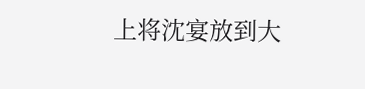上将沈宴放到大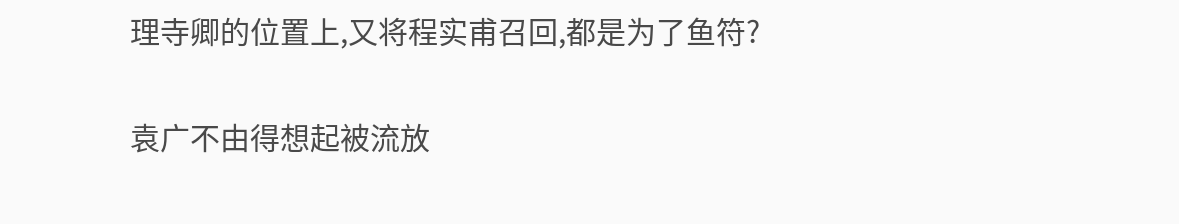理寺卿的位置上,又将程实甫召回,都是为了鱼符?

袁广不由得想起被流放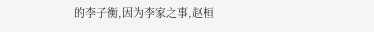的李子衡,因为李家之事,赵桓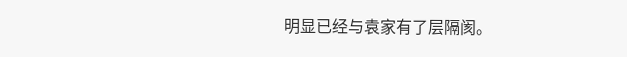明显已经与袁家有了层隔阂。